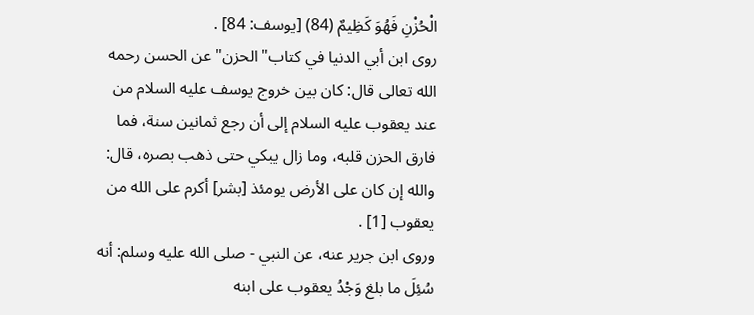الْحُزْنِ فَهُوَ كَظِيمٌ (84) [يوسف: 84] .
روى ابن أبي الدنيا في كتاب"الحزن"عن الحسن رحمه الله تعالى قال: كان بين خروج يوسف عليه السلام من عند يعقوب عليه السلام إلى أن رجع ثمانين سنة، فما فارق الحزن قلبه، وما زال يبكي حتى ذهب بصره، قال: والله إن كان على الأرض يومئذ [بشر] أكرم على الله من يعقوب [1] .
وروى ابن جرير عنه، عن النبي - صلى الله عليه وسلم: أنه سُئِلَ ما بلغ وَجْدُ يعقوب على ابنه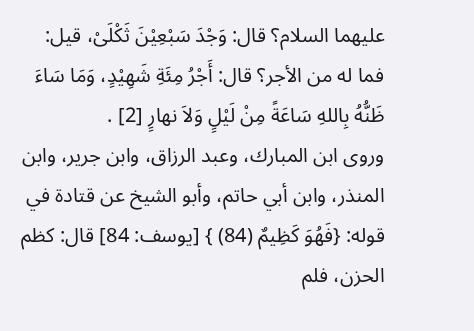عليهما السلام؟ قال: وَجْدَ سَبْعِيْنَ ثَكْلَىْ، قيل: فما له من الأجر؟ قال: أَجْرُ مِئَةِ شَهِيْدٍ، وَمَا سَاءَ ظَنُّهُ بِاللهِ سَاعَةً مِنْ لَيْلٍ وَلاَ نهارٍ [2] .
وروى ابن المبارك، وعبد الرزاق، وابن جرير، وابن المنذر، وابن أبي حاتم، وأبو الشيخ عن قتادة في قوله: {فَهُوَ كَظِيمٌ (84) } [يوسف: 84] قال: كظم الحزن، فلم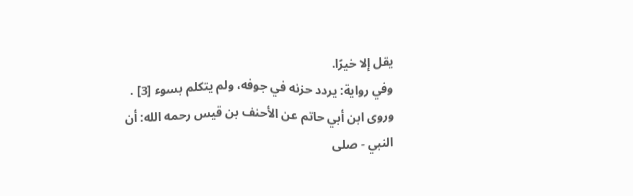يقل إلا خيرًا.
وفي رواية: يردد حزنه في جوفه، ولم يتكلم بسوء [3] .
وروى ابن أبي حاتم عن الأحنف بن قيس رحمه الله: أن النبي - صلى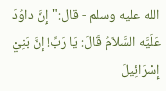الله عليه وسلم - قال:"إِنَّ داوُدَ عَلَيَّه السَّلاَمُ قَالَ: يَا رَبِّ! إنَّ بَنِيْ إِسْرَائِيلَ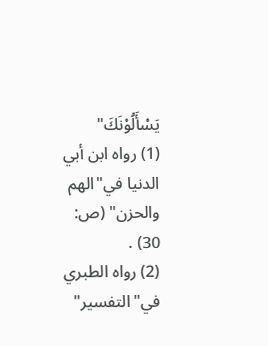يَسْأَلُوْنَكَ"
(1) رواه ابن أبي الدنيا في"الهم والحزن" (ص: 30) .
(2) رواه الطبري في"التفسير"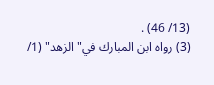(13/ 46) .
(3) رواه ابن المبارك في"الزهد" (1/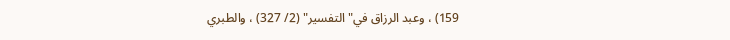159) ، وعبد الرزاق في"التفسير" (2/ 327) ، والطبري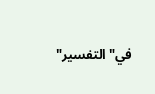في"التفسير"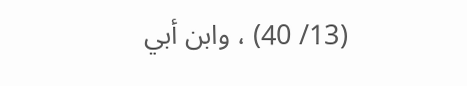(13/ 40) ، وابن أبي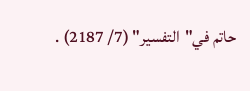حاتم في"التفسير" (7/ 2187) .